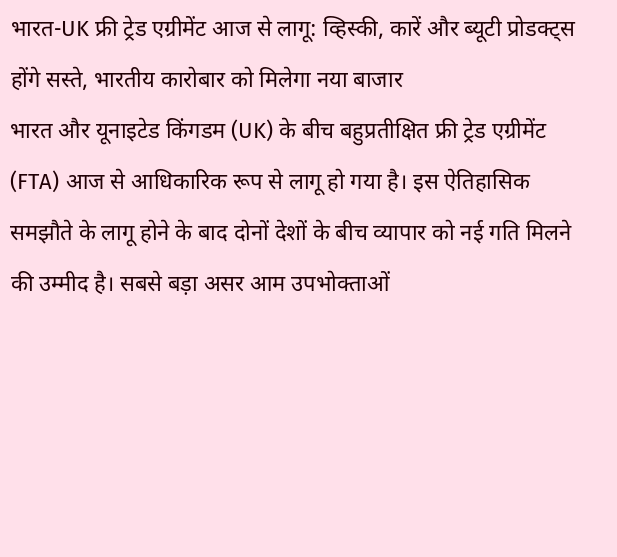भारत-UK फ्री ट्रेड एग्रीमेंट आज से लागू: व्हिस्की, कारें और ब्यूटी प्रोडक्ट्स होंगे सस्ते, भारतीय कारोबार को मिलेगा नया बाजार
भारत और यूनाइटेड किंगडम (UK) के बीच बहुप्रतीक्षित फ्री ट्रेड एग्रीमेंट (FTA) आज से आधिकारिक रूप से लागू हो गया है। इस ऐतिहासिक समझौते के लागू होने के बाद दोनों देशों के बीच व्यापार को नई गति मिलने की उम्मीद है। सबसे बड़ा असर आम उपभोक्ताओं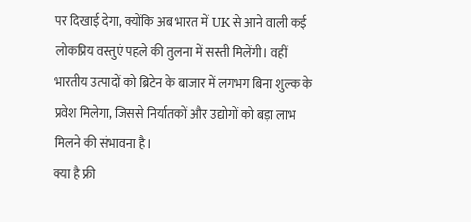पर दिखाई देगा, क्योंकि अब भारत में UK से आने वाली कई लोकप्रिय वस्तुएं पहले की तुलना में सस्ती मिलेंगी। वहीं भारतीय उत्पादों को ब्रिटेन के बाजार में लगभग बिना शुल्क के प्रवेश मिलेगा, जिससे निर्यातकों और उद्योगों को बड़ा लाभ मिलने की संभावना है।
क्या है फ्री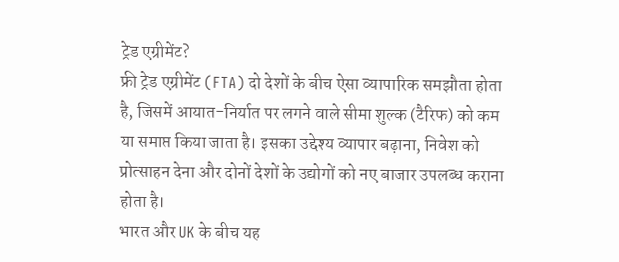ट्रेड एग्रीमेंट?
फ्री ट्रेड एग्रीमेंट (FTA) दो देशों के बीच ऐसा व्यापारिक समझौता होता है, जिसमें आयात-निर्यात पर लगने वाले सीमा शुल्क (टैरिफ) को कम या समाप्त किया जाता है। इसका उद्देश्य व्यापार बढ़ाना, निवेश को प्रोत्साहन देना और दोनों देशों के उद्योगों को नए बाजार उपलब्ध कराना होता है।
भारत और UK के बीच यह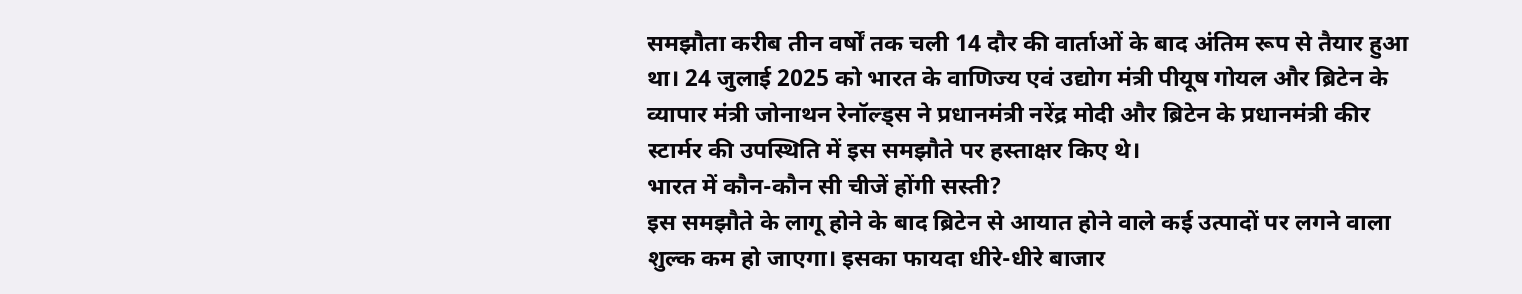समझौता करीब तीन वर्षों तक चली 14 दौर की वार्ताओं के बाद अंतिम रूप से तैयार हुआ था। 24 जुलाई 2025 को भारत के वाणिज्य एवं उद्योग मंत्री पीयूष गोयल और ब्रिटेन के व्यापार मंत्री जोनाथन रेनॉल्ड्स ने प्रधानमंत्री नरेंद्र मोदी और ब्रिटेन के प्रधानमंत्री कीर स्टार्मर की उपस्थिति में इस समझौते पर हस्ताक्षर किए थे।
भारत में कौन-कौन सी चीजें होंगी सस्ती?
इस समझौते के लागू होने के बाद ब्रिटेन से आयात होने वाले कई उत्पादों पर लगने वाला शुल्क कम हो जाएगा। इसका फायदा धीरे-धीरे बाजार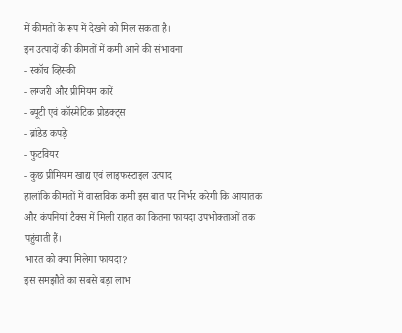में कीमतों के रूप में देखने को मिल सकता है।
इन उत्पादों की कीमतों में कमी आने की संभावना
- स्कॉच व्हिस्की
- लग्जरी और प्रीमियम कारें
- ब्यूटी एवं कॉस्मेटिक प्रोडक्ट्स
- ब्रांडेड कपड़े
- फुटवियर
- कुछ प्रीमियम खाद्य एवं लाइफस्टाइल उत्पाद
हालांकि कीमतों में वास्तविक कमी इस बात पर निर्भर करेगी कि आयातक और कंपनियां टैक्स में मिली राहत का कितना फायदा उपभोक्ताओं तक पहुंचाती हैं।
भारत को क्या मिलेगा फायदा?
इस समझौते का सबसे बड़ा लाभ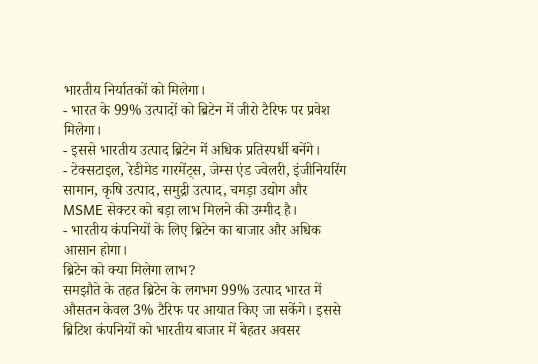भारतीय निर्यातकों को मिलेगा।
- भारत के 99% उत्पादों को ब्रिटेन में जीरो टैरिफ पर प्रवेश मिलेगा।
- इससे भारतीय उत्पाद ब्रिटेन में अधिक प्रतिस्पर्धी बनेंगे।
- टेक्सटाइल, रेडीमेड गारमेंट्स, जेम्स एंड ज्वेलरी, इंजीनियरिंग सामान, कृषि उत्पाद, समुद्री उत्पाद, चमड़ा उद्योग और MSME सेक्टर को बड़ा लाभ मिलने की उम्मीद है।
- भारतीय कंपनियों के लिए ब्रिटेन का बाजार और अधिक आसान होगा।
ब्रिटेन को क्या मिलेगा लाभ?
समझौते के तहत ब्रिटेन के लगभग 99% उत्पाद भारत में औसतन केवल 3% टैरिफ पर आयात किए जा सकेंगे। इससे ब्रिटिश कंपनियों को भारतीय बाजार में बेहतर अवसर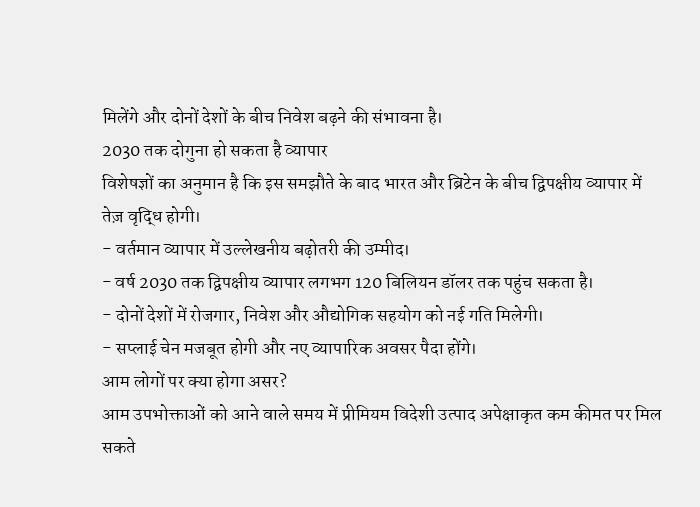मिलेंगे और दोनों देशों के बीच निवेश बढ़ने की संभावना है।
2030 तक दोगुना हो सकता है व्यापार
विशेषज्ञों का अनुमान है कि इस समझौते के बाद भारत और ब्रिटेन के बीच द्विपक्षीय व्यापार में तेज़ वृद्धि होगी।
- वर्तमान व्यापार में उल्लेखनीय बढ़ोतरी की उम्मीद।
- वर्ष 2030 तक द्विपक्षीय व्यापार लगभग 120 बिलियन डॉलर तक पहुंच सकता है।
- दोनों देशों में रोजगार, निवेश और औद्योगिक सहयोग को नई गति मिलेगी।
- सप्लाई चेन मजबूत होगी और नए व्यापारिक अवसर पैदा होंगे।
आम लोगों पर क्या होगा असर?
आम उपभोक्ताओं को आने वाले समय में प्रीमियम विदेशी उत्पाद अपेक्षाकृत कम कीमत पर मिल सकते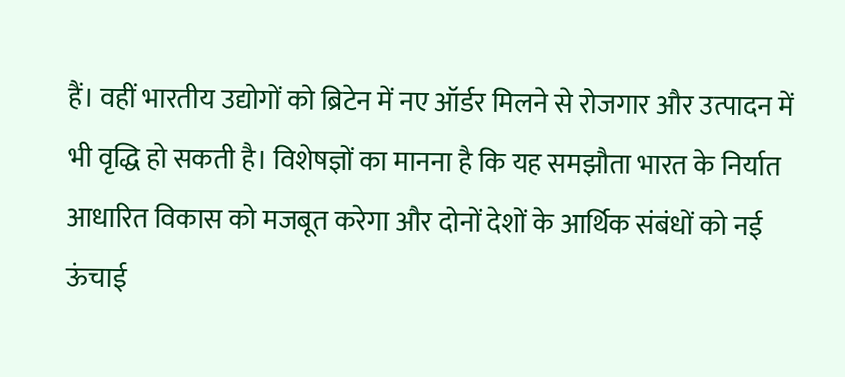हैं। वहीं भारतीय उद्योगों को ब्रिटेन में नए ऑर्डर मिलने से रोजगार और उत्पादन में भी वृद्धि हो सकती है। विशेषज्ञों का मानना है कि यह समझौता भारत के निर्यात आधारित विकास को मजबूत करेगा और दोनों देशों के आर्थिक संबंधों को नई ऊंचाई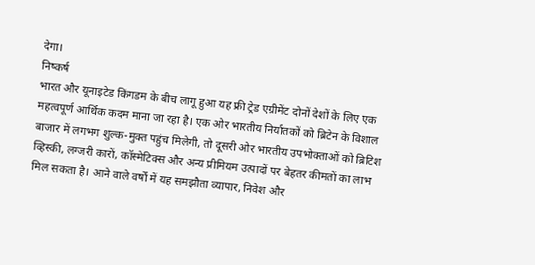देगा।
निष्कर्ष
भारत और यूनाइटेड किंगडम के बीच लागू हुआ यह फ्री ट्रेड एग्रीमेंट दोनों देशों के लिए एक महत्वपूर्ण आर्थिक कदम माना जा रहा है। एक ओर भारतीय निर्यातकों को ब्रिटेन के विशाल बाजार में लगभग शुल्क-मुक्त पहुंच मिलेगी, तो दूसरी ओर भारतीय उपभोक्ताओं को ब्रिटिश व्हिस्की, लग्जरी कारों, कॉस्मेटिक्स और अन्य प्रीमियम उत्पादों पर बेहतर कीमतों का लाभ मिल सकता है। आने वाले वर्षों में यह समझौता व्यापार, निवेश और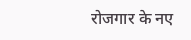रोजगार के नए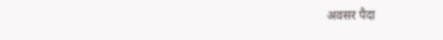अवसर पैदा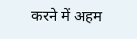करने में अहम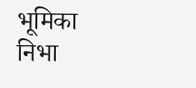भूमिका निभा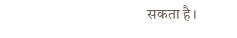सकता है।